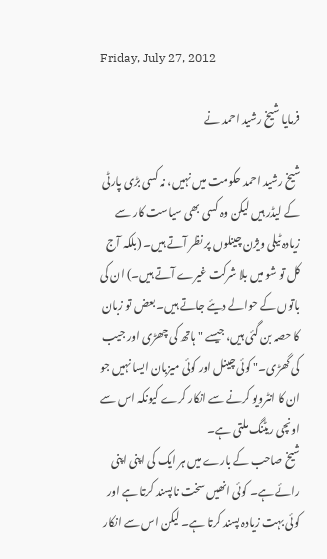Friday, July 27, 2012

فرمایا شیخ رشید احمد نے

شیخ رشید احمد حکومت میں نہیں، نہ کسی بڑی پارٹی کے لیڈر ہیں لیکن وہ کسی بھی سیاست کار سے زیادہ ٹیلی ویژن چینلوں پر نظر آتے ہیں۔ (بلکہ آج کل تو شو میں بلا شرکت غیرے آتے ہیں۔) ان کی باتوں کے حوالے دیئے جاتے ہیں۔ بعض تو زبان کا حصہ بن گئی ہیں، جیسے "ہاتھ کی چھڑی اور جیب کی گھڑی۔" کوئی چینل اور کوئی میزبان ایسا نہیں جو ان کا انٹرویو کرنے سے انکار کرے کیونکہ اس سے اونچی ریٹنگ ملتی ہے۔
شیخ صاحب کے بارے میں ہر ایک کی اپنی اپنی رائے ہے۔ کوئی انھیں سخت ناپسند کرتا ہے اور کوئی بہت زیادہ پسند کرتا ہے۔ لیکن اس سے انکار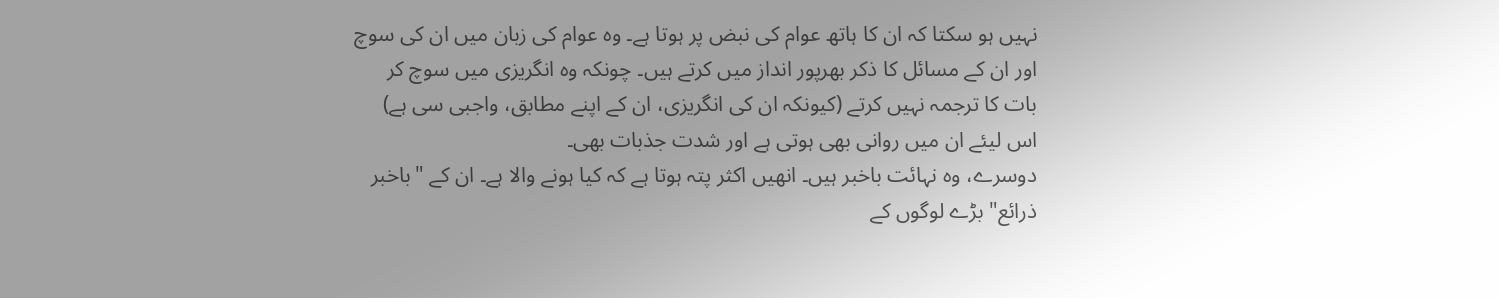نہیں ہو سکتا کہ ان کا ہاتھ عوام کی نبض پر ہوتا ہے۔ وہ عوام کی زبان میں ان کی سوچ اور ان کے مسائل کا ذکر بھرپور انداز میں کرتے ہیں۔ چونکہ وہ انگریزی میں سوچ کر بات کا ترجمہ نہیں کرتے (کیونکہ ان کی انگریزی، ان کے اپنے مطابق، واجبی سی ہے) اس لیئے ان میں روانی بھی ہوتی ہے اور شدت جذبات بھی۔
دوسرے، وہ نہائت باخبر ہیں۔ انھیں اکثر پتہ ہوتا ہے کہ کیا ہونے والا ہے۔ ان کے "باخبر ذرائع" بڑے لوگوں کے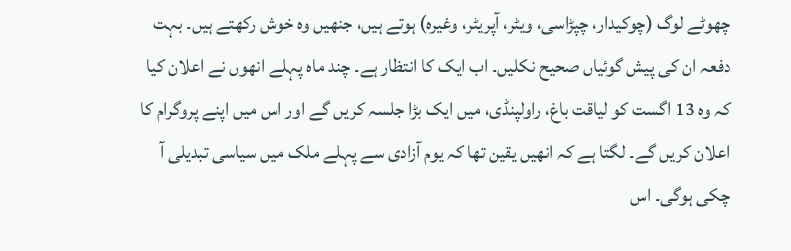چھوٹے لوگ (چوکیدار، چپڑاسی، ویٹر، آپریٹر، وغیرہ) ہوتے ہیں، جنھیں وہ خوش رکھتے ہیں۔ بہت دفعہ ان کی پیش گوئیاں صحیح نکلیں۔ اب ایک کا انتظار ہے۔ چند ماہ پہلے انھوں نے اعلان کیا کہ وہ 13 اگست کو لیاقت باغ، راولپنڈی، میں ایک بڑا جلسہ کریں گے اور اس میں اپنے پروگرام کا اعلان کریں گے۔ لگتا ہے کہ انھیں یقین تھا کہ یوم آزادی سے پہلے ملک میں سیاسی تبدیلی آ چکی ہوگی۔ اس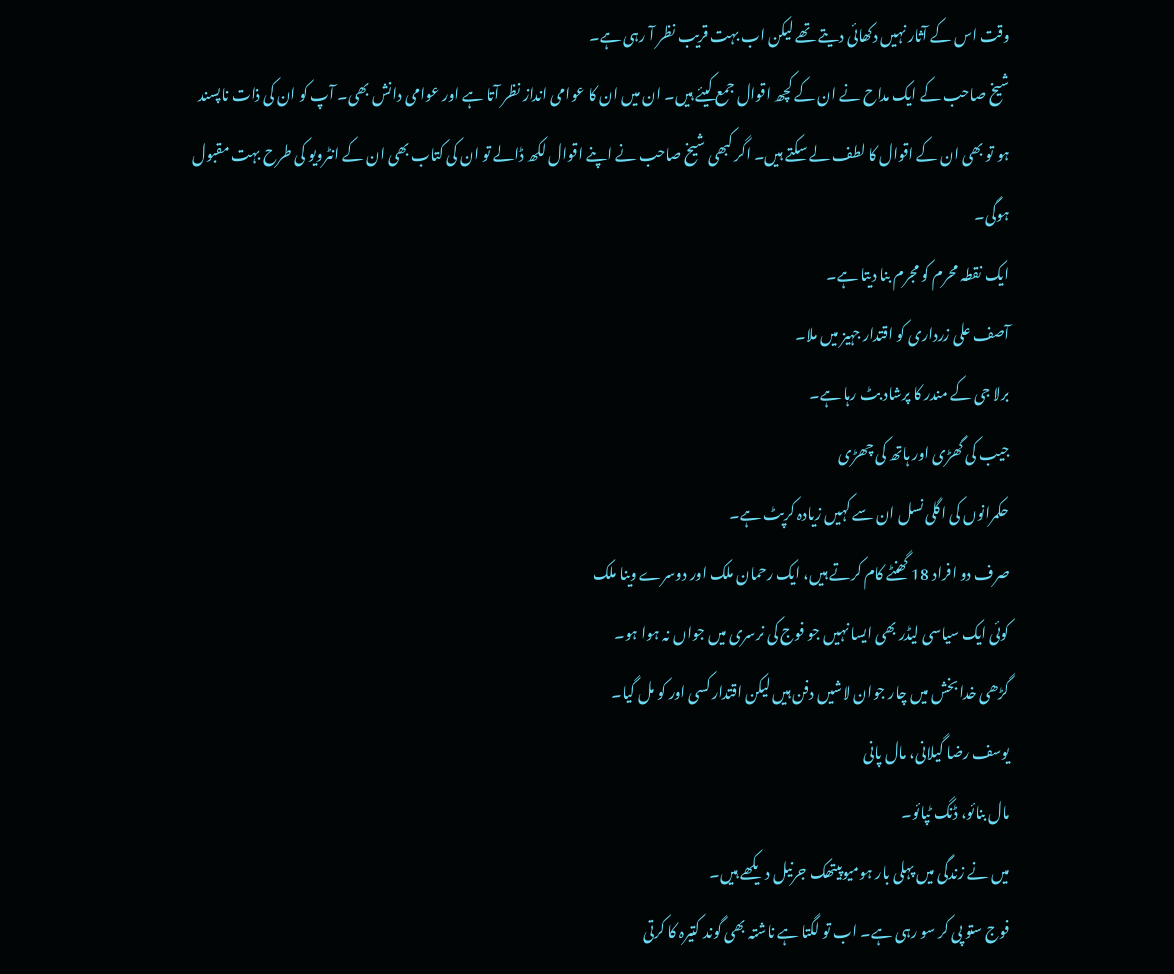وقت اس کے آثار نہیں دکھائی دیتے تھے لیکن اب بہت قریب نظر آ رہی ہے۔
شیخ صاحب کے ایک مداح نے ان کے کچھ اقوال جمع کیئے ہیں۔ ان میں ان کا عوامی انداز نظر آتا ہے اور عوامی دانش بھی۔ آپ کو ان کی ذات ناپسند ہو تو بھی ان کے اقوال کا لطف لے سکتے ہیں۔ اگر کبھی شیخ صاحب نے اپنے اقوال لکھ ڈالے تو ان کی کتاب بھی ان کے انٹرویو کی طرح بہت مقبول ہوگی۔
ایک نقطہ محرم کو مجرم بنا دیتا ہے۔
آصف علی زرداری کو اقتدار جہیز میں ملا۔
برلا جی کے مندر کا پرشاد بٹ رہا ہے۔
جیب کی گھڑی اور ہاتھ کی چھڑی
حکمرانوں کی اگلی نسل ان سے کہیں زیادہ کرپٹ ہے۔
صرف دو افراد 18 گھنٹے کام کرتے ہیں، ایک رحمان ملک اور دوسرے وینا ملک
کوئی ایک سیاسی لیڈر بھی ایسا نہیں جو فوج کی نرسری میں جواں نہ ہوا ہو۔
گڑھی خدا بخش میں چار جوان لاشیں دفن ہیں لیکن اقتدار کسی اور کو مل گیا۔
یوسف رضا گیلانی، مال پانی
مال بنائو، ڈنگ ٹپائو۔
میں نے زندگی میں پہلی بار ہومیوپیتھک جرنیل دیکھے ہیں۔
فوج ستو پی کر سو رہی ہے۔ اب تو لگتا ہے ناشتہ بھی گوند کتیرہ کا کرتی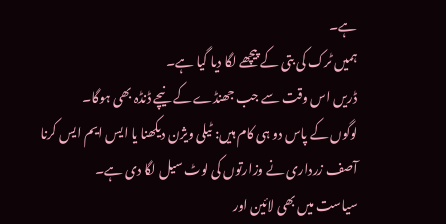ہے۔
ہمیں ٹرک کی بتی کے پیچھے لگا دیا گیا ہے۔
ڈریں اس وقت سے جب جھنڈے کے نیچے ڈنڈہ بھی ہوگا۔
لوگوں کے پاس دو ہی کام ہیں: ٹیلی ویژن دیکھنا یا ایس ایم ایس کرنا
آصف زرداری نے وزارتوں کی لوٹ سیل لگا دی ہے۔
سیاست میں بھی لائین اور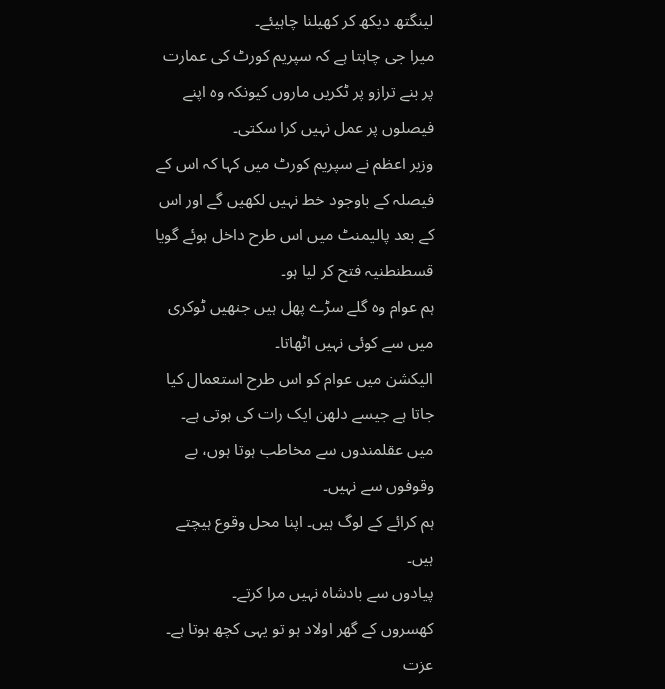لینگتھ دیکھ کر کھیلنا چاہیئے۔
میرا جی چاہتا ہے کہ سپریم کورٹ کی عمارت پر بنے ترازو پر ٹکریں ماروں کیونکہ وہ اپنے فیصلوں پر عمل نہیں کرا سکتی۔
وزیر اعظم نے سپریم کورٹ میں کہا کہ اس کے فیصلہ کے باوجود خط نہیں لکھیں گے اور اس کے بعد پالیمنٹ میں اس طرح داخل ہوئے گویا قسطنطنیہ فتح کر لیا ہو۔
ہم عوام وہ گلے سڑے پھل ہیں جنھیں ٹوکری میں سے کوئی نہیں اٹھاتا۔
الیکشن میں عوام کو اس طرح استعمال کیا جاتا ہے جیسے دلھن ایک رات کی ہوتی ہے۔
میں عقلمندوں سے مخاطب ہوتا ہوں، بے وقوفوں سے نہیں۔
ہم کرائے کے لوگ ہیں۔ اپنا محل وقوع ہیچتے ہیں۔
پیادوں سے بادشاہ نہیں مرا کرتے۔
کھسروں کے گھر اولاد ہو تو یہی کچھ ہوتا ہے۔
عزت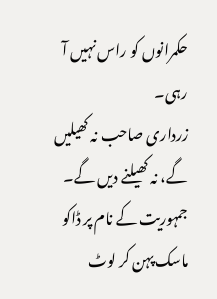حکمرانوں کو راس نہیں آ رہی۔
زرداری صاحب نہ کھیلیں گے، نہ کھیلنے دیں گے۔
جمہوریت کے نام پر ڈاکو ماسک پہن کر لوٹ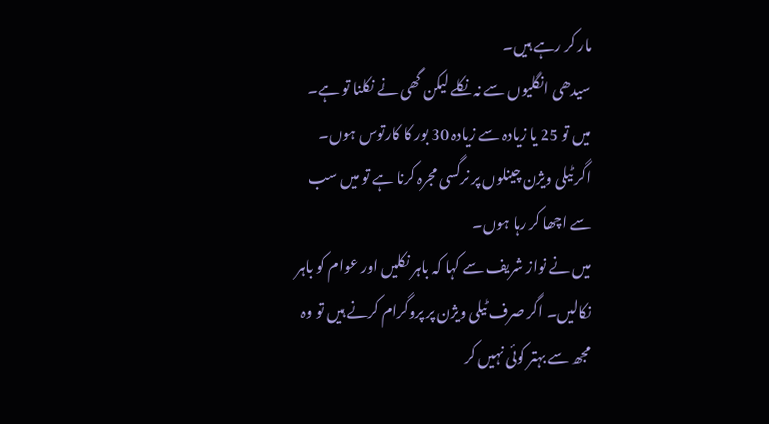مار کر رہے ہیں۔
سیدھی انگلیوں سے نہ نکلے لیکن گھی نے نکلنا تو ہے۔
میں تو 25 یا زیادہ سے زیادہ 30 بور کا کارتوس ہوں۔
اگر ٹیلی ویژن چینلوں پر نرگسی مجرہ کرنا ہے تو میں سب سے اچھا کر رہا ہوں۔
میں نے نواز شریف سے کہا کہ باہر نکلیں اور عوام کو باہر نکالیں۔ اگر صرف ٹیلی ویژن پر پروگرام کرنے ہیں تو وہ مجھ سے بہتر کوئی نہیں کر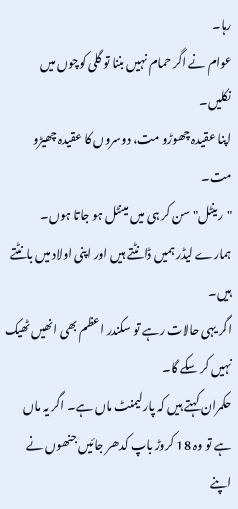رہا۔
عوام نے اگر حمام نہیں بننا تو گلی کوچوں میں نکلیں۔
اپنا عقیدہ چھوڑو مت، دوسروں کا عقیدہ چھیڑو مت۔
"رینٹل" سن کر ہی میں مینٹل ہو جاتا ہوں۔
ہمارے لیڈر ہمیں ڈانٹتے ہیں اور اپنی اولاد میں بانٹتے ہیں۔
اگر یہی حالات رہے تو سکندر اعظم بھی انھیں ٹھیک نہیں کر سکے گا۔
حکمران کہتے ہیں کہ پارلیمنٹ ماں ہے۔ اگر یہ ماں ہے تو وہ 18 کروڑ باپ کدھر جائیں جنھوں نے اپنے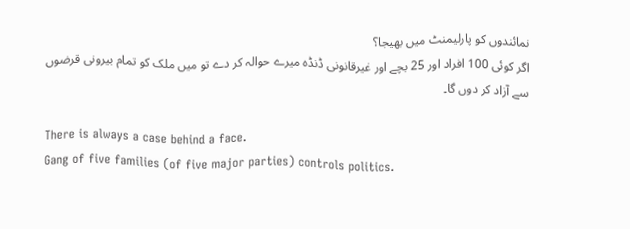نمائندوں کو پارلیمنٹ میں بھیجا؟
اگر کوئی 100 افراد اور 25 بچے اور غیرقانونی ڈنڈہ میرے حوالہ کر دے تو میں ملک کو تمام بیرونی قرضوں سے آزاد کر دوں گا۔

There is always a case behind a face.
Gang of five families (of five major parties) controls politics.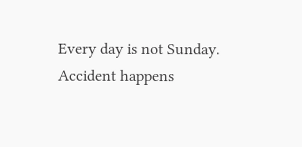Every day is not Sunday.
Accident happens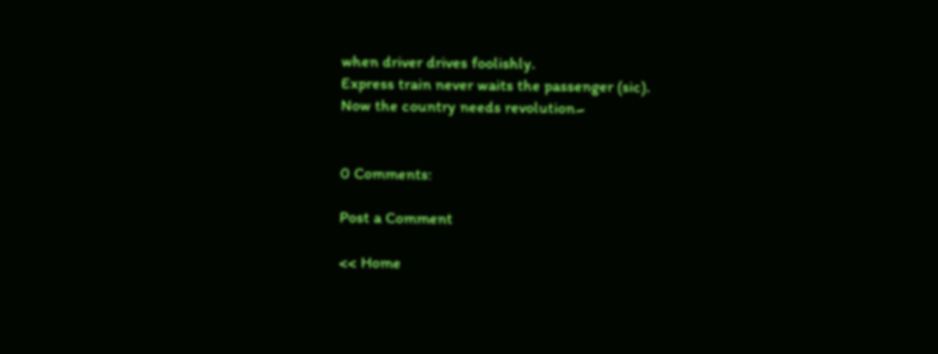when driver drives foolishly.
Express train never waits the passenger (sic).
Now the country needs revolution۔


0 Comments:

Post a Comment

<< Home